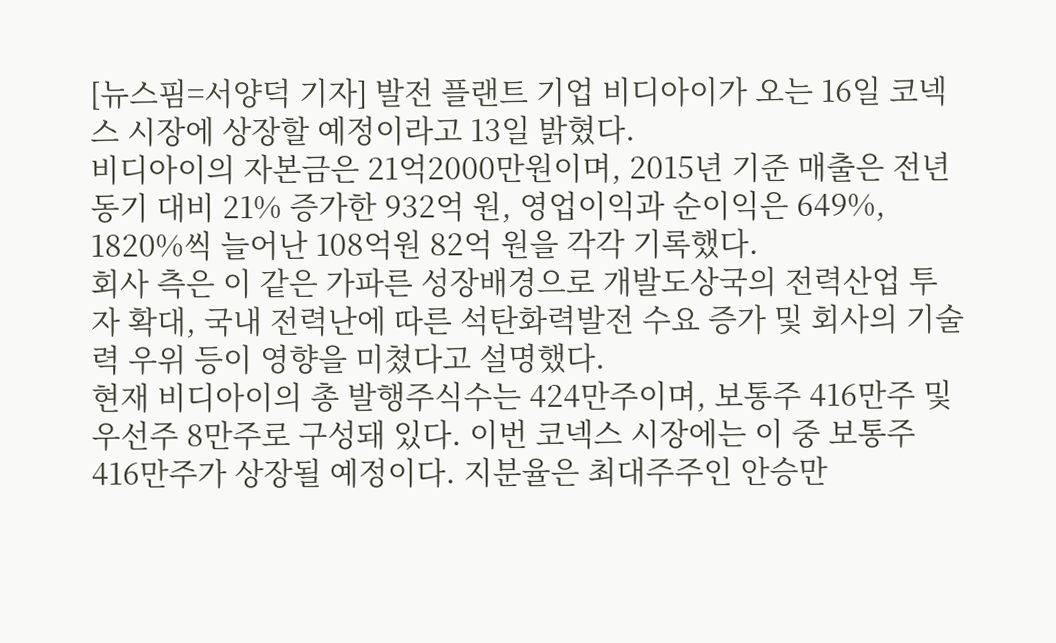[뉴스핌=서양덕 기자] 발전 플랜트 기업 비디아이가 오는 16일 코넥스 시장에 상장할 예정이라고 13일 밝혔다.
비디아이의 자본금은 21억2000만원이며, 2015년 기준 매출은 전년 동기 대비 21% 증가한 932억 원, 영업이익과 순이익은 649%, 1820%씩 늘어난 108억원 82억 원을 각각 기록했다.
회사 측은 이 같은 가파른 성장배경으로 개발도상국의 전력산업 투자 확대, 국내 전력난에 따른 석탄화력발전 수요 증가 및 회사의 기술력 우위 등이 영향을 미쳤다고 설명했다.
현재 비디아이의 총 발행주식수는 424만주이며, 보통주 416만주 및 우선주 8만주로 구성돼 있다. 이번 코넥스 시장에는 이 중 보통주 416만주가 상장될 예정이다. 지분율은 최대주주인 안승만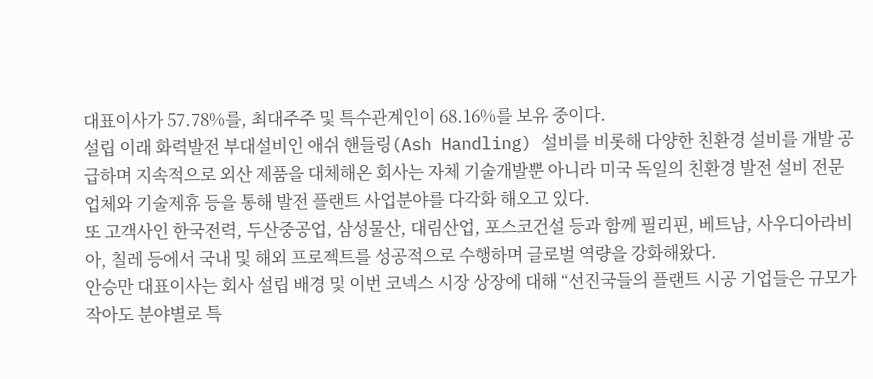대표이사가 57.78%를, 최대주주 및 특수관계인이 68.16%를 보유 중이다.
설립 이래 화력발전 부대설비인 애쉬 핸들링(Ash Handling) 설비를 비롯해 다양한 친환경 설비를 개발 공급하며 지속적으로 외산 제품을 대체해온 회사는 자체 기술개발뿐 아니라 미국 독일의 친환경 발전 설비 전문 업체와 기술제휴 등을 통해 발전 플랜트 사업분야를 다각화 해오고 있다.
또 고객사인 한국전력, 두산중공업, 삼성물산, 대림산업, 포스코건설 등과 함께 필리핀, 베트남, 사우디아라비아, 칠레 등에서 국내 및 해외 프로젝트를 성공적으로 수행하며 글로벌 역량을 강화해왔다.
안승만 대표이사는 회사 설립 배경 및 이번 코넥스 시장 상장에 대해 “선진국들의 플랜트 시공 기업들은 규모가 작아도 분야별로 특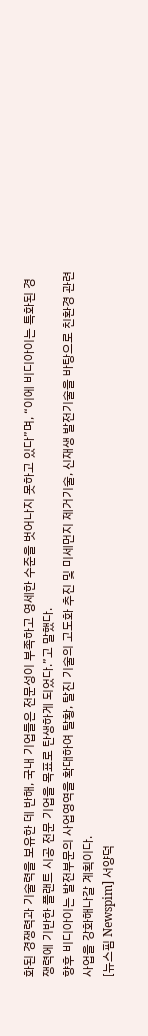화된 경쟁력과 기술력을 보유한 데 반해, 국내 기업들은 전문성이 부족하고 영세한 수준을 벗어나지 못하고 있다”며, “이에 비디아이는 특화된 경쟁력에 기반한 플랜트 시공 전문 기업을 목표로 탄생하게 되었다.”고 말했다.
향후 비디아이는 발전부문의 사업영역을 확대하여 탈황, 탈진 기술의 고도화 추진 및 미세먼지 제거기술, 신재생 발전기술을 바탕으로 친환경 관련 사업을 강화해나갈 계획이다.
[뉴스핌 Newspim] 서양덕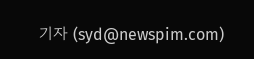기자 (syd@newspim.com)